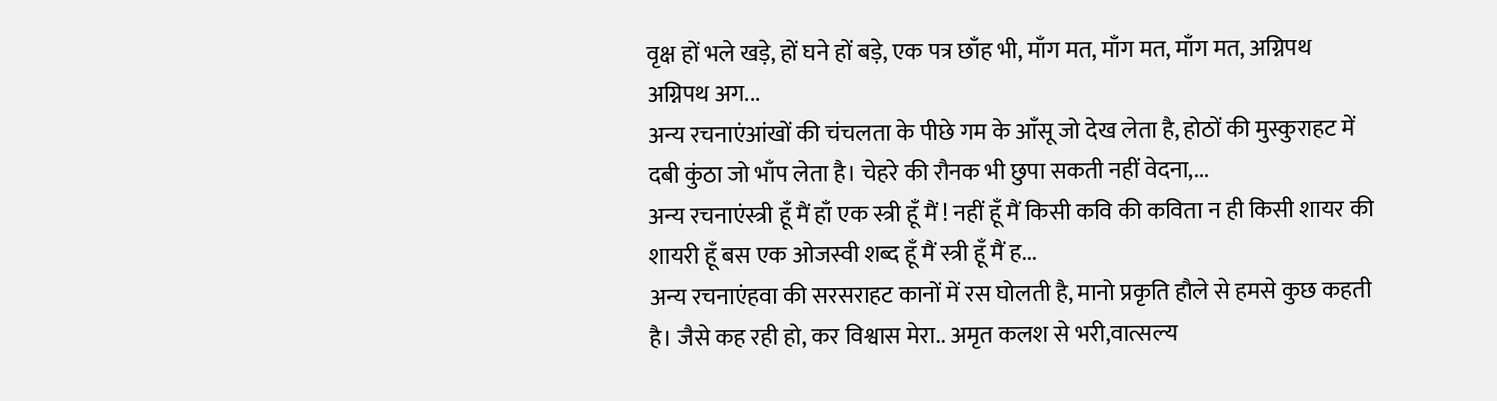वृक्ष हों भले खड़े, हों घने हों बड़े, एक पत्र छाँह भी, माँग मत, माँग मत, माँग मत, अग्निपथ अग्निपथ अग...
अन्य रचनाएंआंखों की चंचलता के पीछे गम के आँसू जो देख लेता है, होठों की मुस्कुराहट में दबी कुंठा जो भाँप लेता है। चेहरे की रौनक भी छुपा सकती नहीं वेदना,...
अन्य रचनाएंस्त्री हूँ मैं हाँ एक स्त्री हूँ मैं ! नहीं हूँ मैं किसी कवि की कविता न ही किसी शायर की शायरी हूँ बस एक ओजस्वी शब्द हूँ मैं स्त्री हूँ मैं ह...
अन्य रचनाएंहवा की सरसराहट कानों में रस घोलती है, मानो प्रकृति हौले से हमसे कुछ कहती है। जैसे कह रही हो, कर विश्वास मेरा.. अमृत कलश से भरी,वात्सल्य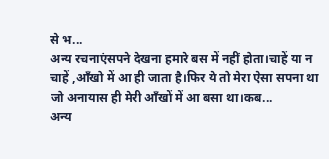से भ...
अन्य रचनाएंसपने देखना हमारे बस में नहीं होता।चाहें या न चाहें ,आँखो में आ ही जाता है।फिर ये तो मेरा ऐसा सपना था जो अनायास ही मेरी आँखों में आ बसा था।कब...
अन्य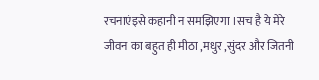रचनाएंइसे कहानी न समझिएगा ।सच है ये मेरे जीवन का बहुत ही मीठा ,मधुर ,सुंदर और जितनी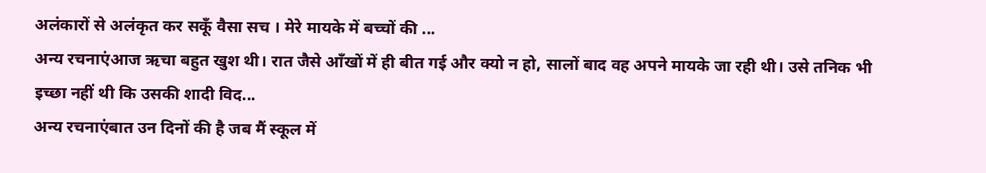अलंकारों से अलंकृत कर सकूँ वैसा सच । मेरे मायके में बच्चों की ...
अन्य रचनाएंआज ऋचा बहुत खुश थी। रात जैसे आँखों में ही बीत गई और क्यो न हो, सालों बाद वह अपने मायके जा रही थी। उसे तनिक भी इच्छा नहीं थी कि उसकी शादी विद...
अन्य रचनाएंबात उन दिनों की है जब मैं स्कूल में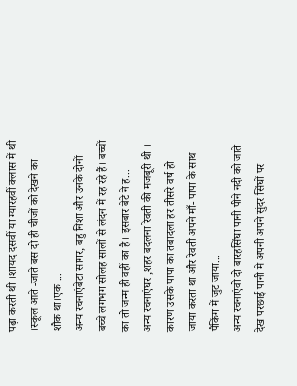पढ़ा करती थी ।शायद दसवीं या ग्यारहवीं क्लास में थी ।स्कूल आते -जाते बस दो ही चीजों को देखने का शौक था।एक ...
अन्य रचनाएंबेटा सागर, बहु निशा और उनके दोनों बच्चे लगभग सोलह सालों से लंदन में रह रहे हैं। बच्चों का तो जन्म ही वहीं का है। इसबार बेटे ने ह...
अन्य रचनाएंघर ,शहर बदलना रेवती की मजबूरी थी । कारण उसके पापा का तबादला हर तीसरे वर्ष हो जाया करता था और रेवती अपने माँ- पापा के साथ पैकिंग में जुट जाया...
अन्य रचनाएंवो दो बारहसिंघा पानी पीने नदी को जाते देख परछाई पानी मे अपनी अपने सुंदर सिंघों पर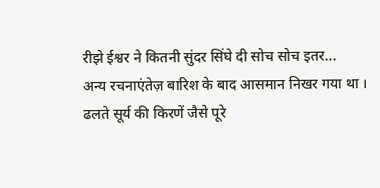रीझे ईश्वर ने कितनी सुंदर सिंघे दी सोच सोच इतर...
अन्य रचनाएंतेज़ बारिश के बाद आसमान निखर गया था । ढलते सूर्य की किरणें जैसे पूरे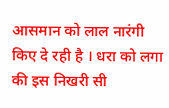आसमान को लाल नारंगी किए दे रही है । धरा को लगा की इस निखरी सी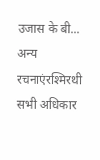उजास के बी...
अन्य रचनाएंरश्मिरथी सभी अधिकार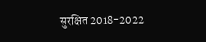सुरक्षित 2018-2022